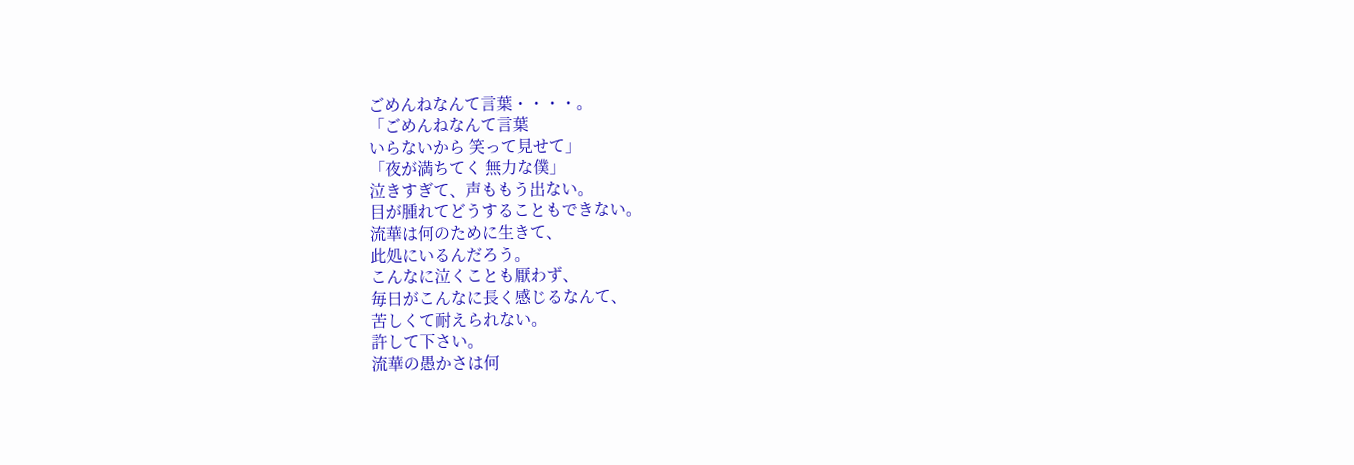ごめんねなんて言葉・・・・。
「ごめんねなんて言葉
いらないから 笑って見せて」
「夜が満ちてく 無力な僕」
泣きすぎて、声ももう出ない。
目が腫れてどうすることもできない。
流華は何のために生きて、
此処にいるんだろう。
こんなに泣くことも厭わず、
毎日がこんなに長く感じるなんて、
苦しくて耐えられない。
許して下さい。
流華の愚かさは何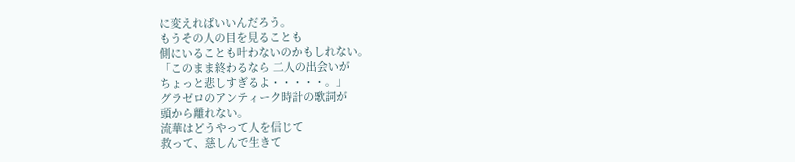に変えればいいんだろう。
もうその人の目を見ることも
側にいることも叶わないのかもしれない。
「このまま終わるなら 二人の出会いが
ちょっと悲しすぎるよ・・・・・。」
グラゼロのアンティーク時計の歌詞が
頭から離れない。
流華はどうやって人を信じて
救って、慈しんで生きて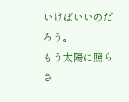いけばいいのだろう。
もう太陽に照らさ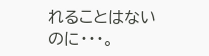れることはないのに・・・。